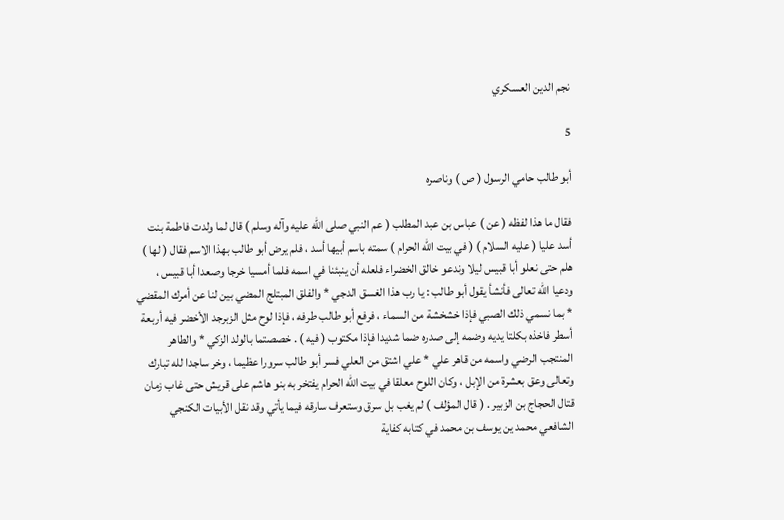نجم الدين العسكري

5

أبو طالب حامي الرسول ( ص ) وناصره

فقال ما هذا لفظه ( عن ) عباس بن عبد المطلب ( عم النبي صلى الله عليه وآله وسلم ) قال لما ولدت فاطمة بنت أسد عليا ( عليه السلام ) ( في بيت الله الحرام ) سمته باسم أبيها أسد ، فلم يرض أبو طالب بهذا الاسم فقال ( لها ) هلم حتى نعلو أبا قبيس ليلا وندعو خالق الخضراء فلعله أن ينبئنا في اسمه فلما أمسيا خرجا وصعدا أبا قبيس ، ودعيا الله تعالى فأنشأ يقول أبو طالب : يا رب هذا الغسق الدجي * والفلق المبتلج المضي بين لنا عن أمرك المقضي * بما نسمي ذلك الصبي فإذا خشخشة من السماء ، فرفع أبو طالب طرفه ، فإذا لوح مثل الزبرجد الأخضر فيه أربعة أسطر فاخذه بكلتا يديه وضمه إلى صدره ضما شديدا فإذا مكتوب ( فيه ) . خصصتما بالولد الزكي * والطاهر المنتجب الرضي واسمه من قاهر علي * علي اشتق من العلي فسر أبو طالب سرورا عظيما ، وخر ساجدا لله تبارك وتعالى وعق بعشرة من الإبل ، وكان اللوح معلقا في بيت الله الحرام يفتخر به بنو هاشم على قريش حتى غاب زمان قتال الحجاج بن الزبير . ( قال المؤلف ) لم يغب بل سرق وستعرف سارقه فيما يأتي وقد نقل الأبيات الكنجي الشافعي محمد ين يوسف بن محمد في كتابه كفاية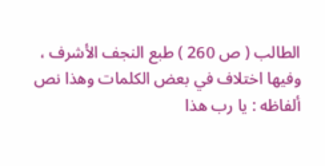الطالب ( ص 260 ) طبع النجف الأشرف ، وفيها اختلاف في بعض الكلمات وهذا نص ألفاظه : يا رب هذا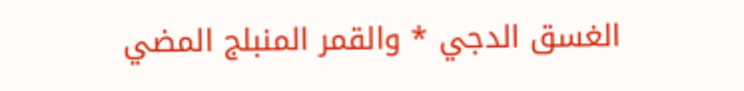الغسق الدجي * والقمر المنبلج المضي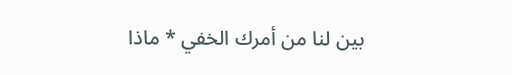بين لنا من أمرك الخفي * ماذا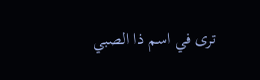ترى في اسم ذا الصبي